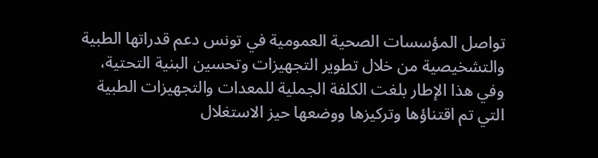تواصل المؤسسات الصحية العمومية في تونس دعم قدراتها الطبية والتشخيصية من خلال تطوير التجهيزات وتحسين البنية التحتية، وفي هذا الإطار بلغت الكلفة الجملية للمعدات والتجهيزات الطبية التي تم اقتناؤها وتركيزها ووضعها حيز الاستغلال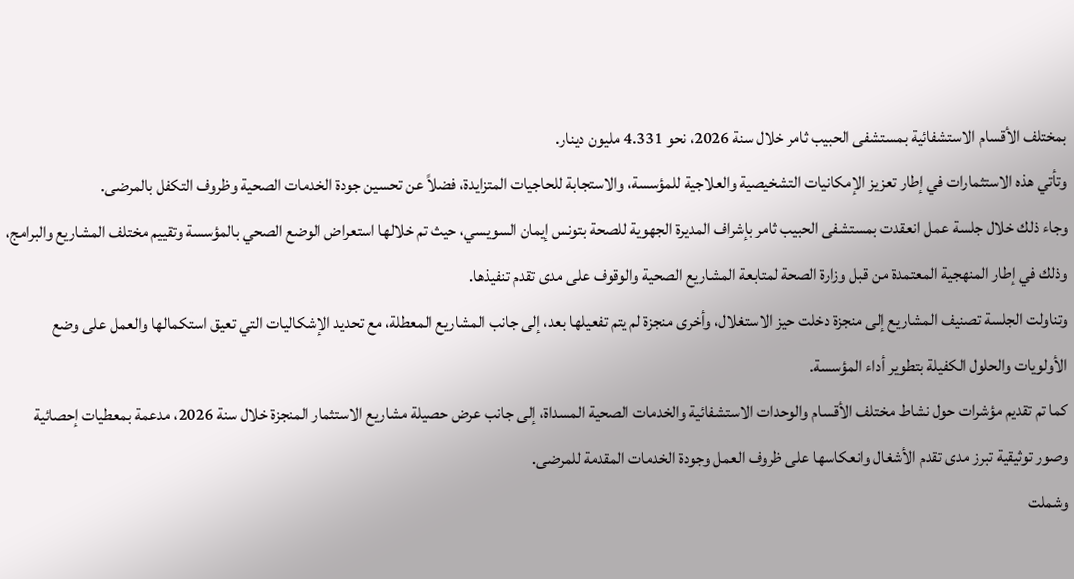بمختلف الأقسام الاستشفائية بمستشفى الحبيب ثامر خلال سنة 2026، نحو 4.331 مليون دينار.
وتأتي هذه الاستثمارات في إطار تعزيز الإمكانيات التشخيصية والعلاجية للمؤسسة، والاستجابة للحاجيات المتزايدة، فضلاً عن تحسين جودة الخدمات الصحية وظروف التكفل بالمرضى.
وجاء ذلك خلال جلسة عمل انعقدت بمستشفى الحبيب ثامر بإشراف المديرة الجهوية للصحة بتونس إيمان السويسي، حيث تم خلالها استعراض الوضع الصحي بالمؤسسة وتقييم مختلف المشاريع والبرامج، وذلك في إطار المنهجية المعتمدة من قبل وزارة الصحة لمتابعة المشاريع الصحية والوقوف على مدى تقدم تنفيذها.
وتناولت الجلسة تصنيف المشاريع إلى منجزة دخلت حيز الاستغلال، وأخرى منجزة لم يتم تفعيلها بعد، إلى جانب المشاريع المعطلة، مع تحديد الإشكاليات التي تعيق استكمالها والعمل على وضع الأولويات والحلول الكفيلة بتطوير أداء المؤسسة.
كما تم تقديم مؤشرات حول نشاط مختلف الأقسام والوحدات الاستشفائية والخدمات الصحية المسداة، إلى جانب عرض حصيلة مشاريع الاستثمار المنجزة خلال سنة 2026، مدعمة بمعطيات إحصائية وصور توثيقية تبرز مدى تقدم الأشغال وانعكاسها على ظروف العمل وجودة الخدمات المقدمة للمرضى.
وشملت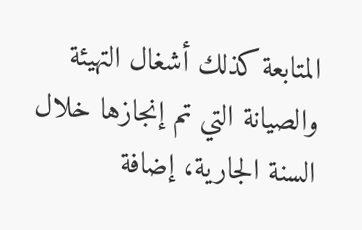المتابعة كذلك أشغال التهيئة والصيانة التي تم إنجازها خلال السنة الجارية، إضافة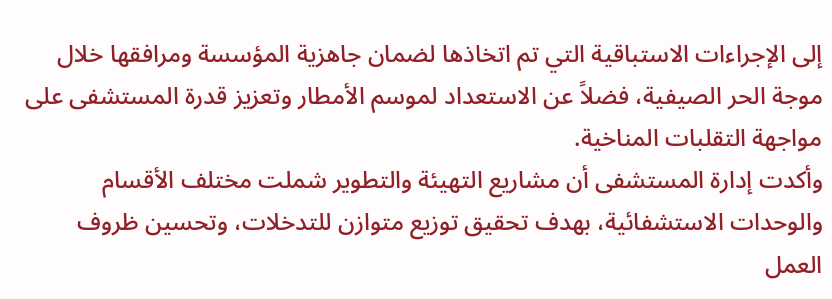إلى الإجراءات الاستباقية التي تم اتخاذها لضمان جاهزية المؤسسة ومرافقها خلال موجة الحر الصيفية، فضلاً عن الاستعداد لموسم الأمطار وتعزيز قدرة المستشفى على مواجهة التقلبات المناخية.
وأكدت إدارة المستشفى أن مشاريع التهيئة والتطوير شملت مختلف الأقسام والوحدات الاستشفائية، بهدف تحقيق توزيع متوازن للتدخلات، وتحسين ظروف العمل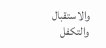والاستقبال والتكفل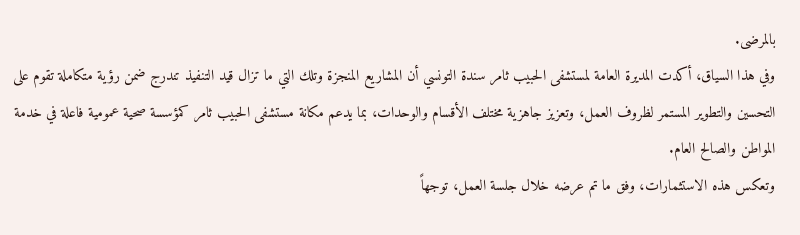بالمرضى.
وفي هذا السياق، أكدت المديرة العامة لمستشفى الحبيب ثامر سندة التونسي أن المشاريع المنجزة وتلك التي ما تزال قيد التنفيذ تندرج ضمن رؤية متكاملة تقوم على التحسين والتطوير المستمر لظروف العمل، وتعزيز جاهزية مختلف الأقسام والوحدات، بما يدعم مكانة مستشفى الحبيب ثامر كمؤسسة صحية عمومية فاعلة في خدمة المواطن والصالح العام.
وتعكس هذه الاستثمارات، وفق ما تم عرضه خلال جلسة العمل، توجهاً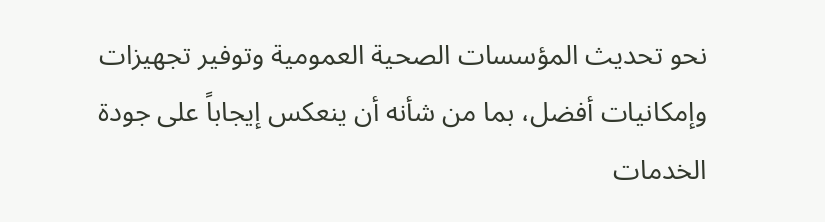نحو تحديث المؤسسات الصحية العمومية وتوفير تجهيزات وإمكانيات أفضل، بما من شأنه أن ينعكس إيجاباً على جودة الخدمات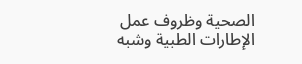الصحية وظروف عمل الإطارات الطبية وشبه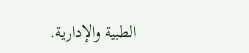الطبية والإدارية.